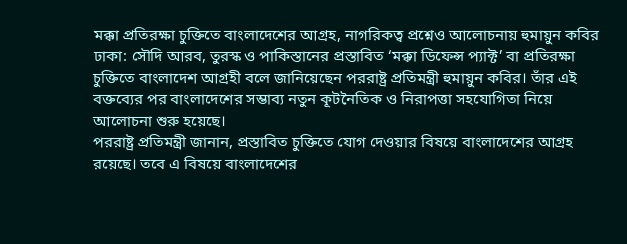মক্কা প্রতিরক্ষা চুক্তিতে বাংলাদেশের আগ্রহ, নাগরিকত্ব প্রশ্নেও আলোচনায় হুমায়ুন কবির
ঢাকা: সৌদি আরব, তুরস্ক ও পাকিস্তানের প্রস্তাবিত ‘মক্কা ডিফেন্স প্যাক্ট’ বা প্রতিরক্ষা চুক্তিতে বাংলাদেশ আগ্রহী বলে জানিয়েছেন পররাষ্ট্র প্রতিমন্ত্রী হুমায়ুন কবির। তাঁর এই বক্তব্যের পর বাংলাদেশের সম্ভাব্য নতুন কূটনৈতিক ও নিরাপত্তা সহযোগিতা নিয়ে আলোচনা শুরু হয়েছে।
পররাষ্ট্র প্রতিমন্ত্রী জানান, প্রস্তাবিত চুক্তিতে যোগ দেওয়ার বিষয়ে বাংলাদেশের আগ্রহ রয়েছে। তবে এ বিষয়ে বাংলাদেশের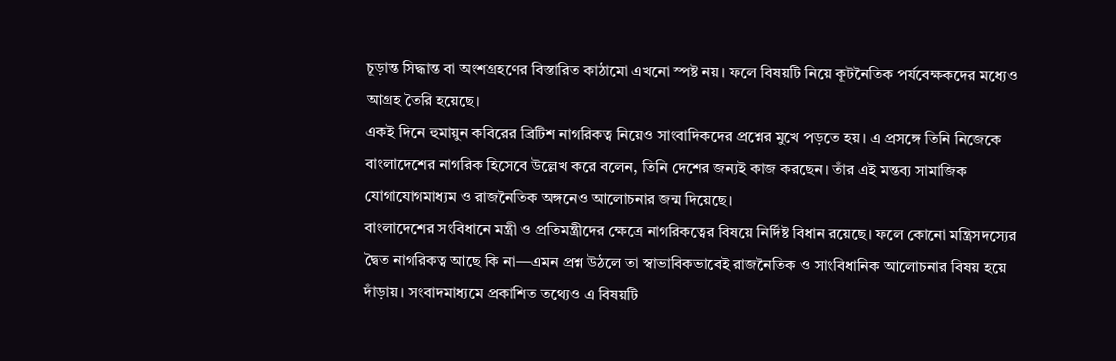চূড়ান্ত সিদ্ধান্ত বা অংশগ্রহণের বিস্তারিত কাঠামো এখনো স্পষ্ট নয়। ফলে বিষয়টি নিয়ে কূটনৈতিক পর্যবেক্ষকদের মধ্যেও আগ্রহ তৈরি হয়েছে।
একই দিনে হুমায়ুন কবিরের ব্রিটিশ নাগরিকত্ব নিয়েও সাংবাদিকদের প্রশ্নের মুখে পড়তে হয়। এ প্রসঙ্গে তিনি নিজেকে বাংলাদেশের নাগরিক হিসেবে উল্লেখ করে বলেন, তিনি দেশের জন্যই কাজ করছেন। তাঁর এই মন্তব্য সামাজিক যোগাযোগমাধ্যম ও রাজনৈতিক অঙ্গনেও আলোচনার জন্ম দিয়েছে।
বাংলাদেশের সংবিধানে মন্ত্রী ও প্রতিমন্ত্রীদের ক্ষেত্রে নাগরিকত্বের বিষয়ে নির্দিষ্ট বিধান রয়েছে। ফলে কোনো মন্ত্রিসদস্যের দ্বৈত নাগরিকত্ব আছে কি না—এমন প্রশ্ন উঠলে তা স্বাভাবিকভাবেই রাজনৈতিক ও সাংবিধানিক আলোচনার বিষয় হয়ে দাঁড়ায়। সংবাদমাধ্যমে প্রকাশিত তথ্যেও এ বিষয়টি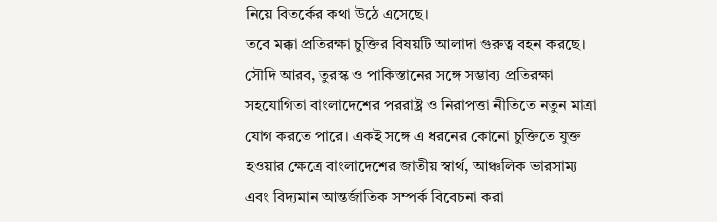নিয়ে বিতর্কের কথা উঠে এসেছে।
তবে মক্কা প্রতিরক্ষা চুক্তির বিষয়টি আলাদা গুরুত্ব বহন করছে। সৌদি আরব, তুরস্ক ও পাকিস্তানের সঙ্গে সম্ভাব্য প্রতিরক্ষা সহযোগিতা বাংলাদেশের পররাষ্ট্র ও নিরাপত্তা নীতিতে নতুন মাত্রা যোগ করতে পারে। একই সঙ্গে এ ধরনের কোনো চুক্তিতে যুক্ত হওয়ার ক্ষেত্রে বাংলাদেশের জাতীয় স্বার্থ, আঞ্চলিক ভারসাম্য এবং বিদ্যমান আন্তর্জাতিক সম্পর্ক বিবেচনা করা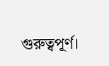গুরুত্বপূর্ণ।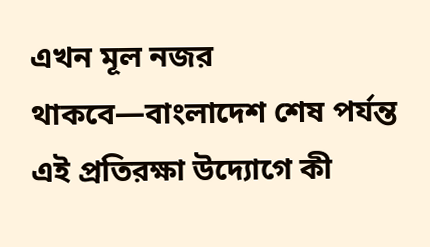এখন মূল নজর থাকবে—বাংলাদেশ শেষ পর্যন্ত এই প্রতিরক্ষা উদ্যোগে কী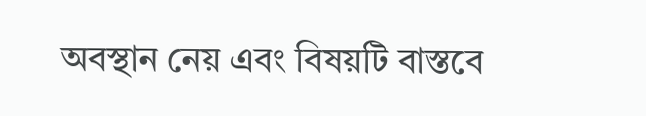অবস্থান নেয় এবং বিষয়টি বাস্তবে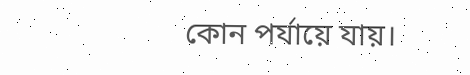কোন পর্যায়ে যায়।